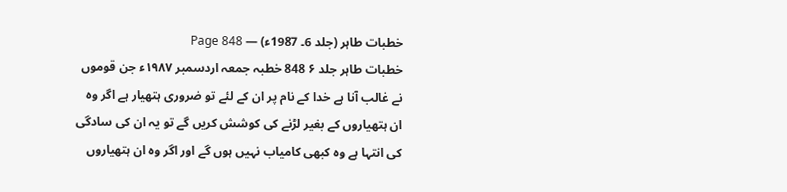خطبات طاہر (جلد 6۔ 1987ء) — Page 848
خطبات طاہر جلد ۶ 848 خطبہ جمعہ اردسمبر ۱۹۸۷ء جن قوموں نے غالب آنا ہے خدا کے نام پر ان کے لئے تو ضروری ہتھیار ہے اگر وہ ان ہتھیاروں کے بغیر لڑنے کی کوشش کریں گے تو یہ ان کی سادگی کی انتہا ہے وہ کبھی کامیاب نہیں ہوں گے اور اگر وہ ان ہتھیاروں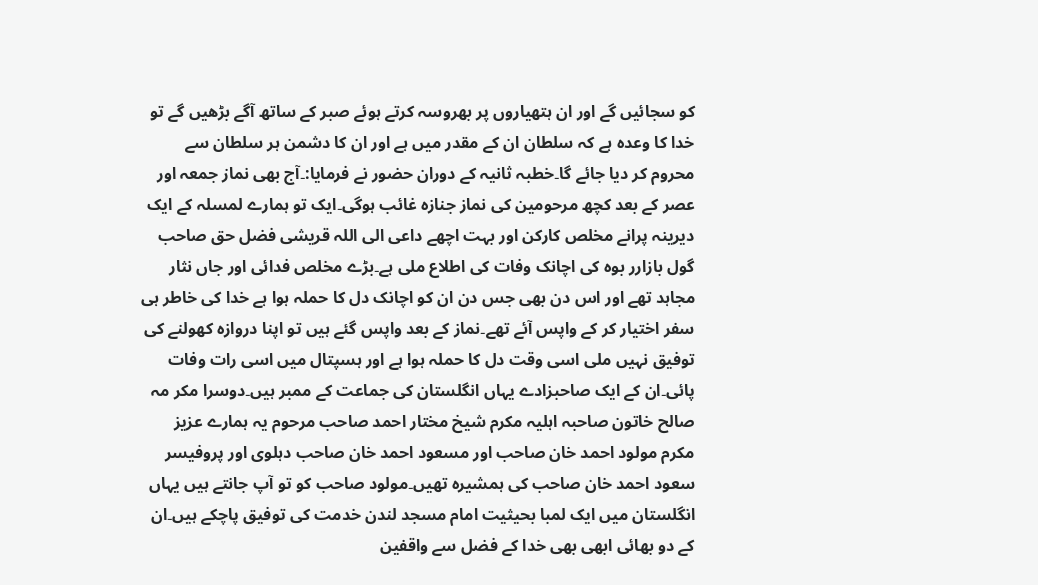کو سجائیں گے اور ان ہتھیاروں پر بھروسہ کرتے ہوئے صبر کے ساتھ آگے بڑھیں گے تو خدا کا وعدہ ہے کہ سلطان ان کے مقدر میں ہے اور ان کا دشمن ہر سلطان سے محروم کر دیا جائے گا۔خطبہ ثانیہ کے دوران حضور نے فرمایا:۔آج بھی نماز جمعہ اور عصر کے بعد کچھ مرحومین کی نماز جنازہ غائب ہوگی۔ایک تو ہمارے لمسلہ کے ایک دیرینہ پرانے مخلص کارکن اور بہت اچھے داعی الی اللہ قریشی فضل حق صاحب گول بازارر بوہ کی اچانک وفات کی اطلاع ملی ہے۔بڑے مخلص فدائی اور جاں نثار مجاہد تھے اور اس دن بھی جس دن ان کو اچانک دل کا حملہ ہوا ہے خدا کی خاطر ہی سفر اختیار کر کے واپس آئے تھے۔نماز کے بعد واپس گئے ہیں تو اپنا دروازہ کھولنے کی توفیق نہیں ملی اسی وقت دل کا حملہ ہوا ہے اور ہسپتال میں اسی رات وفات پائی۔ان کے ایک صاحبزادے یہاں انگلستان کی جماعت کے ممبر ہیں۔دوسرا مکر مہ صالح خاتون صاحبہ اہلیہ مکرم شیخ مختار احمد صاحب مرحوم یہ ہمارے عزیز مکرم مولود احمد خان صاحب اور مسعود احمد خان صاحب دہلوی اور پروفیسر سعود احمد خان صاحب کی ہمشیرہ تھیں۔مولود صاحب کو تو آپ جانتے ہیں یہاں انگلستان میں ایک لمبا بحیثیت امام مسجد لندن خدمت کی توفیق پاچکے ہیں۔ان کے دو بھائی ابھی بھی خدا کے فضل سے واقفین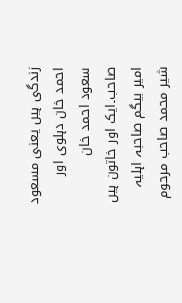زندگی ہیں یعنی مسعود احمد خان دہلوی اور سعود احمد خان صاحب۔ایک اور خاتون ہیں امیر بیگم صاحبہ اہلیہ شیر محمد صاحب مرحوم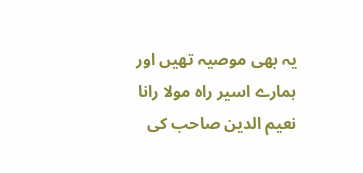یہ بھی موصیہ تھیں اور ہمارے اسیر راه مولا رانا نعیم الدین صاحب کی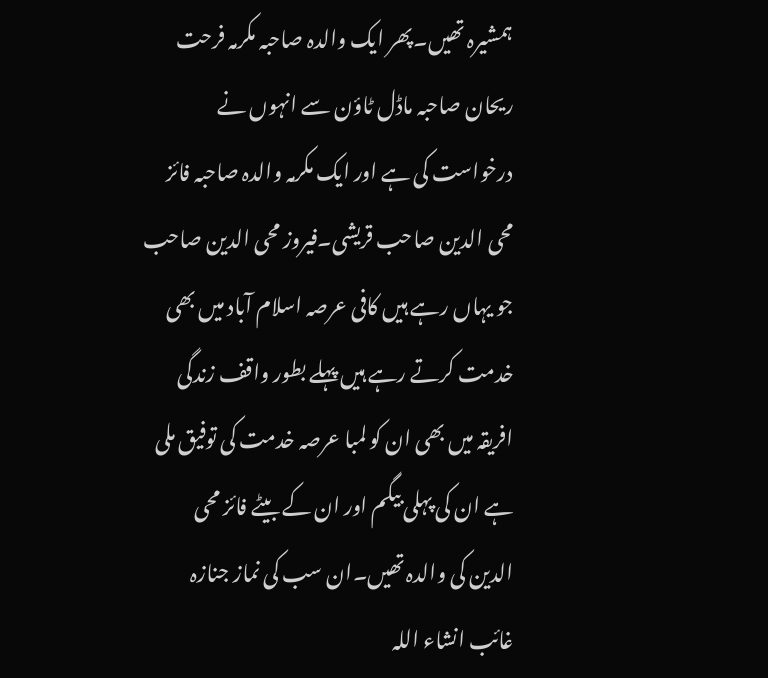ہمشیرہ تھیں۔پھر ایک والدہ صاحبہ مکرمہ فرحت ریحان صاحبہ ماڈل ٹاؤن سے انہوں نے درخواست کی ہے اور ایک مکرمہ والدہ صاحبہ فائز محی الدین صاحب قریشی۔فیروز محی الدین صاحب جو یہاں رہے ہیں کافی عرصہ اسلام آباد میں بھی خدمت کرتے رہے ہیں پہلے بطور واقف زندگی افریقہ میں بھی ان کو لمبا عرصہ خدمت کی توفیق ملی ہے ان کی پہلی بیگم اور ان کے بیٹے فائز محی الدین کی والدہ تھیں۔ان سب کی نماز جنازہ غائب انشاء اللہ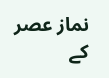نماز عصر کے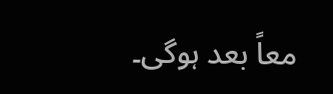معاً بعد ہوگی۔